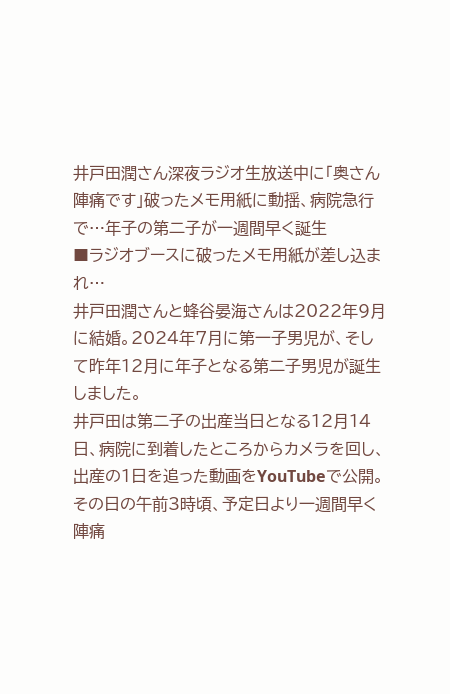井戸田潤さん深夜ラジオ生放送中に「奥さん陣痛です」破ったメモ用紙に動揺、病院急行で…年子の第二子が一週間早く誕生
■ラジオブースに破ったメモ用紙が差し込まれ…
井戸田潤さんと蜂谷晏海さんは2022年9月に結婚。2024年7月に第一子男児が、そして昨年12月に年子となる第二子男児が誕生しました。
井戸田は第二子の出産当日となる12月14日、病院に到着したところからカメラを回し、出産の1日を追った動画をYouTubeで公開。その日の午前3時頃、予定日より一週間早く陣痛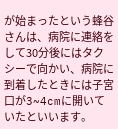が始まったという蜂谷さんは、病院に連絡をして30分後にはタクシーで向かい、病院に到着したときには子宮口が3~4cmに開いていたといいます。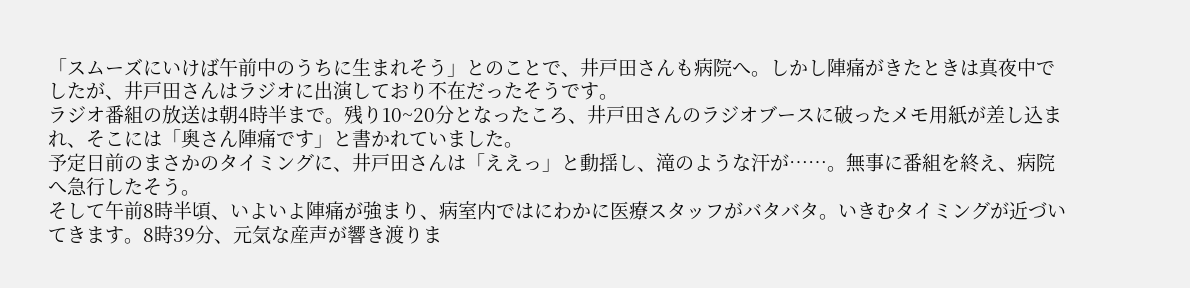「スムーズにいけば午前中のうちに生まれそう」とのことで、井戸田さんも病院へ。しかし陣痛がきたときは真夜中でしたが、井戸田さんはラジオに出演しており不在だったそうです。
ラジオ番組の放送は朝4時半まで。残り10~20分となったころ、井戸田さんのラジオブースに破ったメモ用紙が差し込まれ、そこには「奥さん陣痛です」と書かれていました。
予定日前のまさかのタイミングに、井戸田さんは「ええっ」と動揺し、滝のような汗が……。無事に番組を終え、病院へ急行したそう。
そして午前8時半頃、いよいよ陣痛が強まり、病室内ではにわかに医療スタッフがバタバタ。いきむタイミングが近づいてきます。8時39分、元気な産声が響き渡りま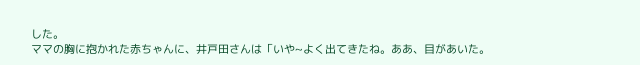した。
ママの胸に抱かれた赤ちゃんに、井戸田さんは「いや~よく出てきたね。ああ、目があいた。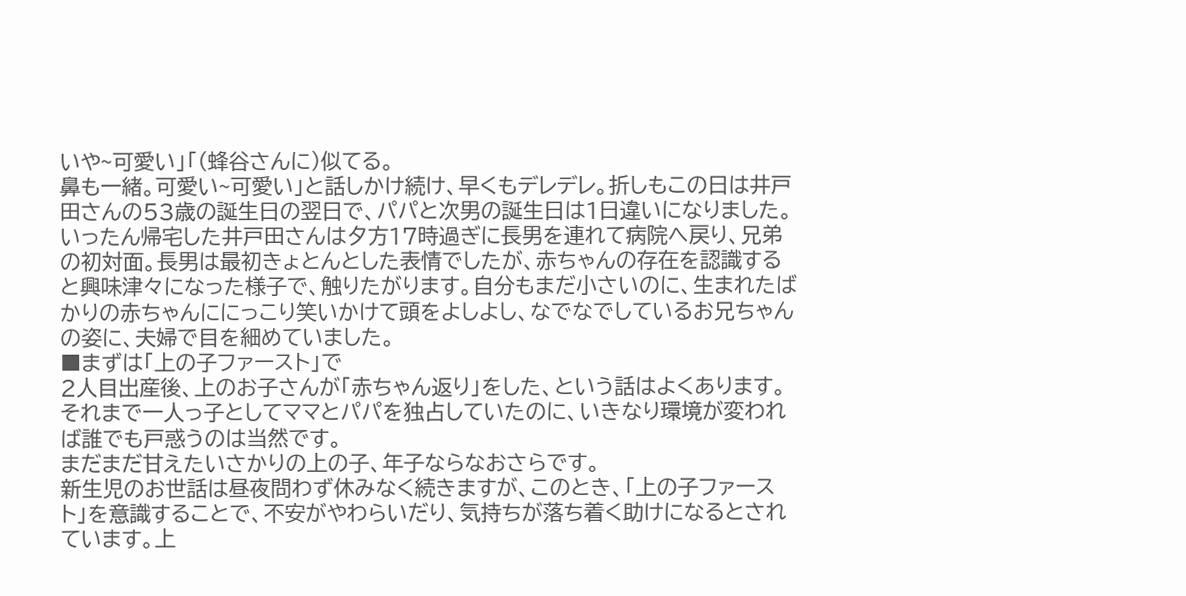いや~可愛い」「(蜂谷さんに)似てる。
鼻も一緒。可愛い~可愛い」と話しかけ続け、早くもデレデレ。折しもこの日は井戸田さんの53歳の誕生日の翌日で、パパと次男の誕生日は1日違いになりました。
いったん帰宅した井戸田さんは夕方17時過ぎに長男を連れて病院へ戻り、兄弟の初対面。長男は最初きょとんとした表情でしたが、赤ちゃんの存在を認識すると興味津々になった様子で、触りたがります。自分もまだ小さいのに、生まれたばかりの赤ちゃんににっこり笑いかけて頭をよしよし、なでなでしているお兄ちゃんの姿に、夫婦で目を細めていました。
■まずは「上の子ファースト」で
2人目出産後、上のお子さんが「赤ちゃん返り」をした、という話はよくあります。それまで一人っ子としてママとパパを独占していたのに、いきなり環境が変われば誰でも戸惑うのは当然です。
まだまだ甘えたいさかりの上の子、年子ならなおさらです。
新生児のお世話は昼夜問わず休みなく続きますが、このとき、「上の子ファースト」を意識することで、不安がやわらいだり、気持ちが落ち着く助けになるとされています。上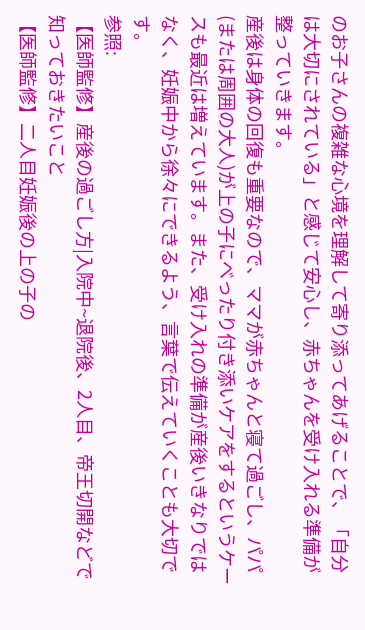のお子さんの複雑な心境を理解して寄り添ってあげることで、「自分は大切にされている」と感じて安心し、赤ちゃんを受け入れる準備が整っていきます。
産後は身体の回復も重要なので、ママが赤ちゃんと寝て過ごし、パパ(または周囲の大人)が上の子にべったり付き添いケアをするというケースも最近は増えています。また、受け入れの準備が産後いきなりではなく、妊娠中から徐々にできるよう、言葉で伝えていくことも大切です。
参照:
【医師監修】産後の過ごし方|入院中~退院後、2人目、帝王切開などで知っておきたいこと
【医師監修】二人目妊娠後の上の子の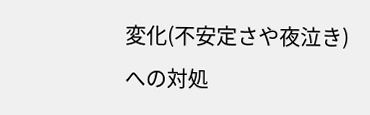変化(不安定さや夜泣き)への対処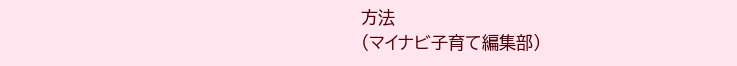方法
(マイナビ子育て編集部)